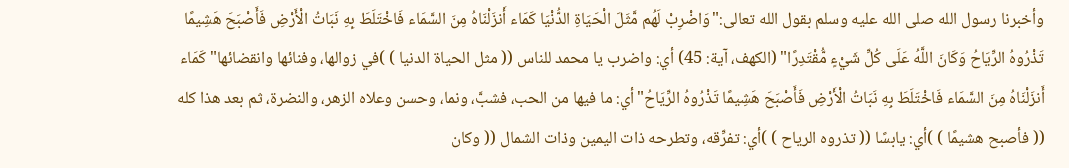وأخبرنا رسول الله صلى الله عليه وسلم بقول الله تعالى:"وَاضْرِبْ لَهُم مَّثَلَ الْحَيَاةِ الدُّنْيَا كَمَاء أَنزَلْنَاهُ مِنَ السَّمَاء فَاخْتَلَطَ بِهِ نَبَاتُ الْأَرْضِ فَأَصْبَحَ هَشِيمًا تَذْرُوهُ الرِّيَاحُ وَكَانَ اللَّهُ عَلَى كُلِّ شَيْءٍ مُّقْتَدِرًا" (الكهف، آية: 45) أي: واضرب يا محمد للناس (( مثل الحياة الدنيا ) )في زوالها، وفنائها وانقضائها"كَمَاء أَنزَلْنَاهُ مِنَ السَّمَاء فَاخْتَلَطَ بِهِ نَبَاتُ الْأَرْضِ فَأَصْبَحَ هَشِيمًا تَذْرُوهُ الرِّيَاحُ"أي: ما فيها من الحب، فشبَّ، ونما، وحسن وعلاه الزهر، والنضرة، ثم بعد هذا كله (( فأصبح هشيمًا ) )أي: يابسًا (( تذروه الرياح ) )أي: تفرِّقه، وتطرحه ذات اليمين وذات الشمال (( وكان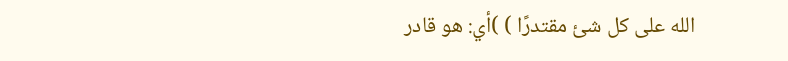الله على كل شئ مقتدرًا ) )أي: هو قادر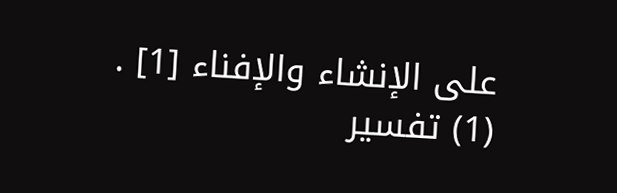على الإنشاء والإفناء [1] .
(1) تفسير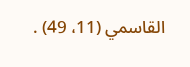القاسمي (11، 49) .